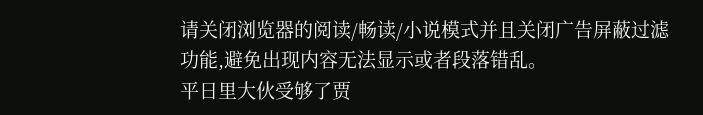请关闭浏览器的阅读/畅读/小说模式并且关闭广告屏蔽过滤功能,避免出现内容无法显示或者段落错乱。
平日里大伙受够了贾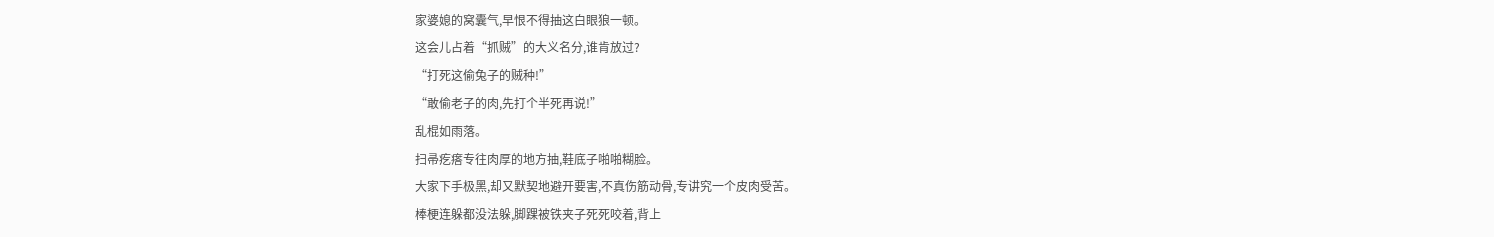家婆媳的窝囊气,早恨不得抽这白眼狼一顿。
这会儿占着“抓贼”的大义名分,谁肯放过?
“打死这偷兔子的贼种!”
“敢偷老子的肉,先打个半死再说!”
乱棍如雨落。
扫帚疙瘩专往肉厚的地方抽,鞋底子啪啪糊脸。
大家下手极黑,却又默契地避开要害,不真伤筋动骨,专讲究一个皮肉受苦。
棒梗连躲都没法躲,脚踝被铁夹子死死咬着,背上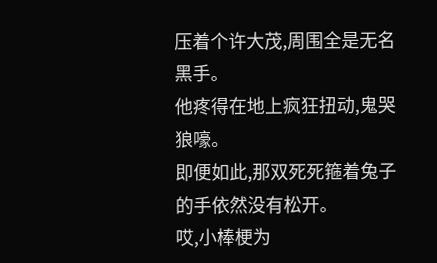压着个许大茂,周围全是无名黑手。
他疼得在地上疯狂扭动,鬼哭狼嚎。
即便如此,那双死死箍着兔子的手依然没有松开。
哎,小棒梗为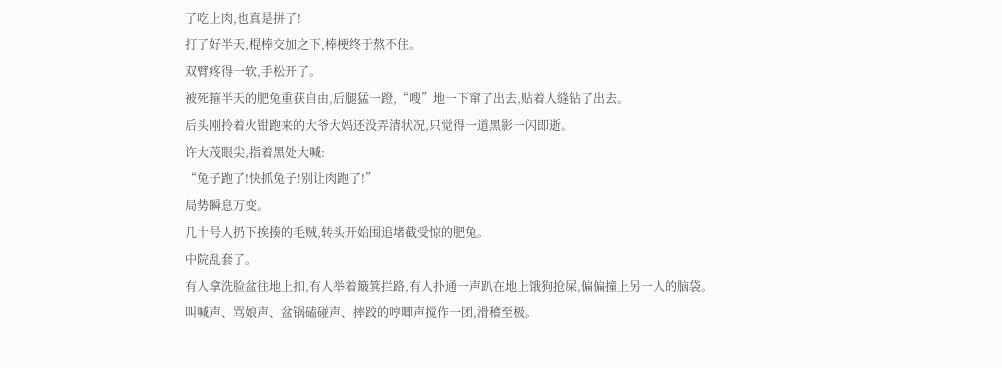了吃上肉,也真是拼了!
打了好半天,棍棒交加之下,棒梗终于熬不住。
双臂疼得一软,手松开了。
被死箍半天的肥兔重获自由,后腿猛一蹬,“嗖”地一下窜了出去,贴着人缝钻了出去。
后头刚拎着火钳跑来的大爷大妈还没弄清状况,只觉得一道黑影一闪即逝。
许大茂眼尖,指着黑处大喊:
“兔子跑了!快抓兔子!别让肉跑了!”
局势瞬息万变。
几十号人扔下挨揍的毛贼,转头开始围追堵截受惊的肥兔。
中院乱套了。
有人拿洗脸盆往地上扣,有人举着簸箕拦路,有人扑通一声趴在地上饿狗抢屎,偏偏撞上另一人的脑袋。
叫喊声、骂娘声、盆锅磕碰声、摔跤的哼唧声搅作一团,滑稽至极。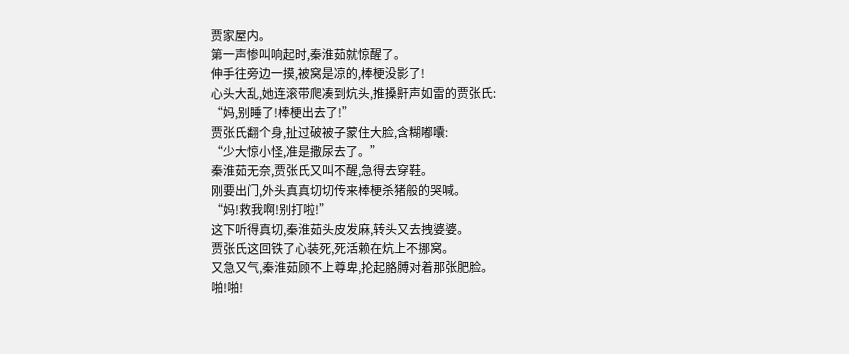贾家屋内。
第一声惨叫响起时,秦淮茹就惊醒了。
伸手往旁边一摸,被窝是凉的,棒梗没影了!
心头大乱,她连滚带爬凑到炕头,推搡鼾声如雷的贾张氏:
“妈,别睡了!棒梗出去了!”
贾张氏翻个身,扯过破被子蒙住大脸,含糊嘟囔:
“少大惊小怪,准是撒尿去了。”
秦淮茹无奈,贾张氏又叫不醒,急得去穿鞋。
刚要出门,外头真真切切传来棒梗杀猪般的哭喊。
“妈!救我啊!别打啦!”
这下听得真切,秦淮茹头皮发麻,转头又去拽婆婆。
贾张氏这回铁了心装死,死活赖在炕上不挪窝。
又急又气,秦淮茹顾不上尊卑,抡起胳膊对着那张肥脸。
啪!啪!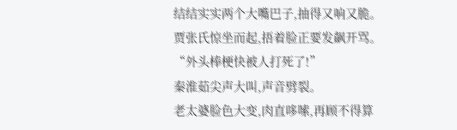结结实实两个大嘴巴子,抽得又响又脆。
贾张氏惊坐而起,捂着脸正要发飙开骂。
“外头棒梗快被人打死了!”
秦淮茹尖声大叫,声音劈裂。
老太婆脸色大变,肉直哆嗦,再顾不得算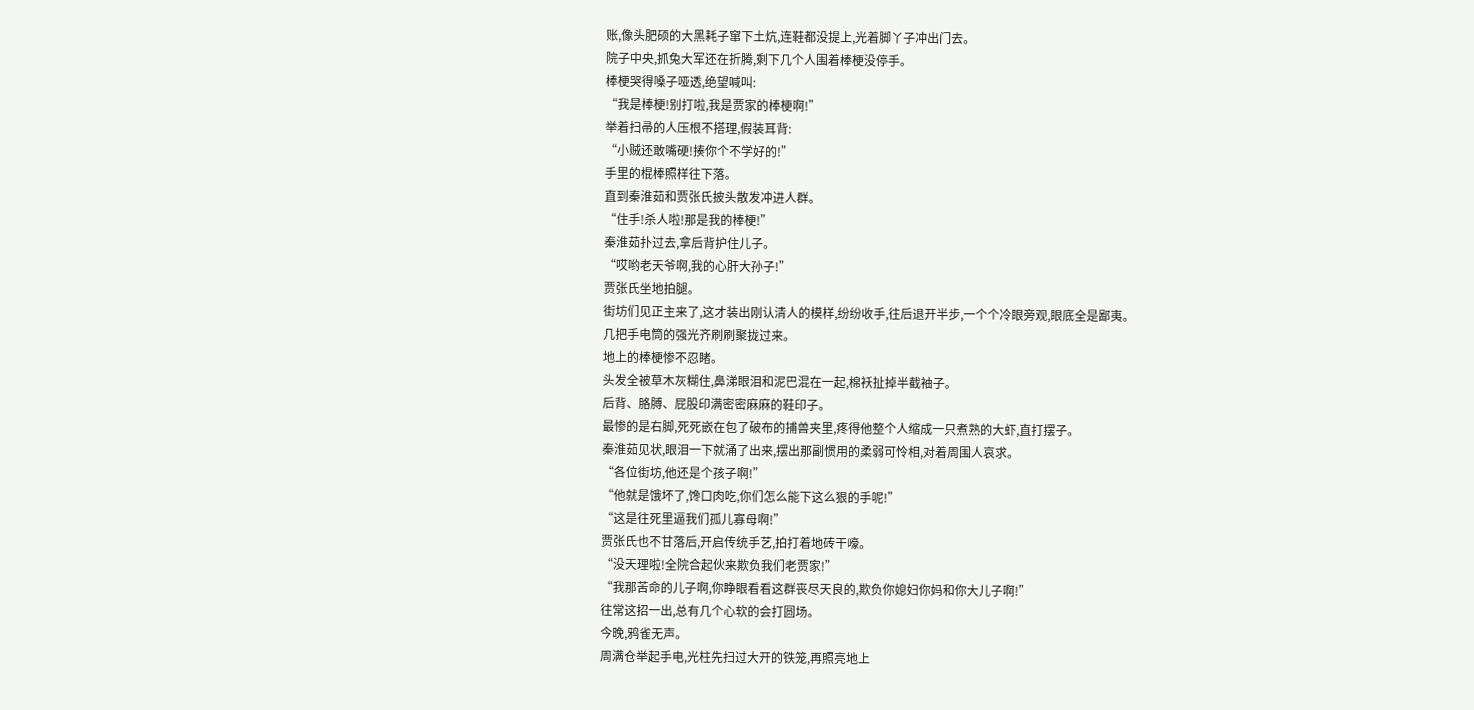账,像头肥硕的大黑耗子窜下土炕,连鞋都没提上,光着脚丫子冲出门去。
院子中央,抓兔大军还在折腾,剩下几个人围着棒梗没停手。
棒梗哭得嗓子哑透,绝望喊叫:
“我是棒梗!别打啦,我是贾家的棒梗啊!”
举着扫帚的人压根不搭理,假装耳背:
“小贼还敢嘴硬!揍你个不学好的!”
手里的棍棒照样往下落。
直到秦淮茹和贾张氏披头散发冲进人群。
“住手!杀人啦!那是我的棒梗!”
秦淮茹扑过去,拿后背护住儿子。
“哎哟老天爷啊,我的心肝大孙子!”
贾张氏坐地拍腿。
街坊们见正主来了,这才装出刚认清人的模样,纷纷收手,往后退开半步,一个个冷眼旁观,眼底全是鄙夷。
几把手电筒的强光齐刷刷聚拢过来。
地上的棒梗惨不忍睹。
头发全被草木灰糊住,鼻涕眼泪和泥巴混在一起,棉袄扯掉半截袖子。
后背、胳膊、屁股印满密密麻麻的鞋印子。
最惨的是右脚,死死嵌在包了破布的捕兽夹里,疼得他整个人缩成一只煮熟的大虾,直打摆子。
秦淮茹见状,眼泪一下就涌了出来,摆出那副惯用的柔弱可怜相,对着周围人哀求。
“各位街坊,他还是个孩子啊!”
“他就是饿坏了,馋口肉吃,你们怎么能下这么狠的手呢!”
“这是往死里逼我们孤儿寡母啊!”
贾张氏也不甘落后,开启传统手艺,拍打着地砖干嚎。
“没天理啦!全院合起伙来欺负我们老贾家!”
“我那苦命的儿子啊,你睁眼看看这群丧尽天良的,欺负你媳妇你妈和你大儿子啊!”
往常这招一出,总有几个心软的会打圆场。
今晚,鸦雀无声。
周满仓举起手电,光柱先扫过大开的铁笼,再照亮地上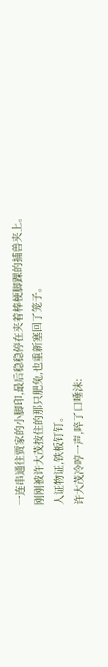一连串通往贾家的小脚印,最后稳稳停在夹着棒梗脚踝的捕兽夹上。
刚刚被许大茂按住的那只肥兔,也重新塞回了笼子。
人证物证,铁板钉钉。
许大茂冷哼一声,啐了口唾沫: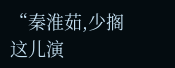“秦淮茹,少搁这儿演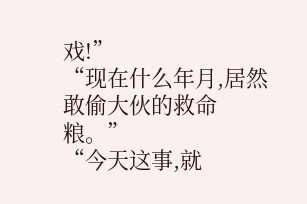戏!”
“现在什么年月,居然敢偷大伙的救命粮。”
“今天这事,就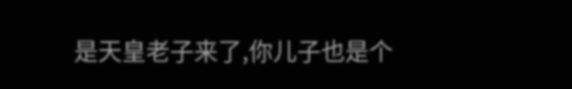是天皇老子来了,你儿子也是个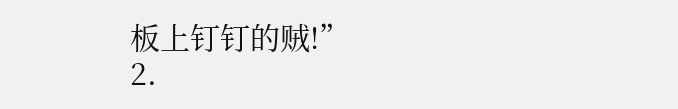板上钉钉的贼!”
2.